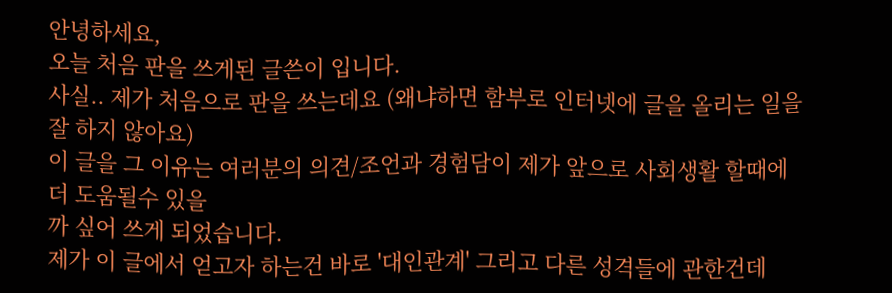안녕하세요,
오늘 처음 판을 쓰게된 글쓴이 입니다.
사실.. 제가 처음으로 판을 쓰는데요 (왜냐하면 함부로 인터넷에 글을 올리는 일을 잘 하지 않아요)
이 글을 그 이유는 여러분의 의견/조언과 경험담이 제가 앞으로 사회생활 할때에 더 도움될수 있을
까 싶어 쓰게 되었습니다.
제가 이 글에서 얻고자 하는건 바로 '대인관계' 그리고 다른 성격들에 관한건데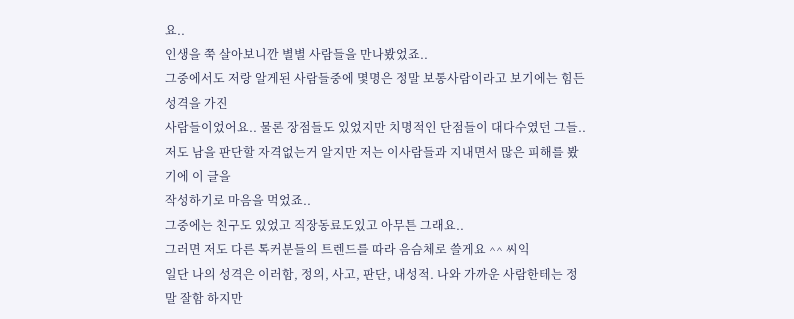요..
인생을 쭉 살아보니깐 별별 사람들을 만나봤었죠..
그중에서도 저랑 알게된 사람들중에 몇명은 정말 보통사람이라고 보기에는 힘든 성격을 가진
사람들이었어요.. 물론 장점들도 있었지만 치명적인 단점들이 대다수였던 그들..
저도 남을 판단할 자격없는거 알지만 저는 이사람들과 지내면서 많은 피해를 봤기에 이 글을
작성하기로 마음을 먹었죠..
그중에는 친구도 있었고 직장동료도있고 아무튼 그래요..
그러면 저도 다른 톡커분들의 트렌드를 따라 음슴체로 쓸게요 ^^ 씨익
일단 나의 성격은 이러함, 정의, 사고, 판단, 내성적. 나와 가까운 사람한테는 정말 잘함 하지만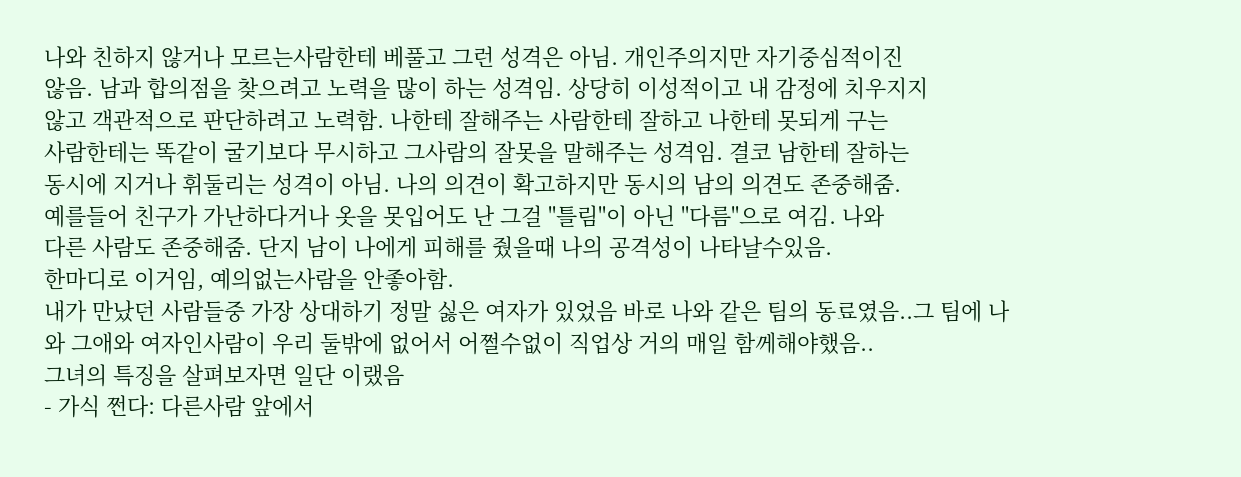나와 친하지 않거나 모르는사람한테 베풀고 그런 성격은 아님. 개인주의지만 자기중심적이진
않음. 남과 합의점을 찾으려고 노력을 많이 하는 성격임. 상당히 이성적이고 내 감정에 치우지지
않고 객관적으로 판단하려고 노력함. 나한테 잘해주는 사람한테 잘하고 나한테 못되게 구는
사람한테는 똑같이 굴기보다 무시하고 그사람의 잘못을 말해주는 성격임. 결코 남한테 잘하는
동시에 지거나 휘둘리는 성격이 아님. 나의 의견이 확고하지만 동시의 남의 의견도 존중해줌.
예를들어 친구가 가난하다거나 옷을 못입어도 난 그걸 "틀림"이 아닌 "다름"으로 여김. 나와
다른 사람도 존중해줌. 단지 남이 나에게 피해를 줬을때 나의 공격성이 나타날수있음.
한마디로 이거임, 예의없는사람을 안좋아함.
내가 만났던 사람들중 가장 상대하기 정말 싫은 여자가 있었음 바로 나와 같은 팀의 동료였음..그 팀에 나와 그애와 여자인사람이 우리 둘밖에 없어서 어쩔수없이 직업상 거의 매일 함께해야했음..
그녀의 특징을 살펴보자면 일단 이랬음
- 가식 쩐다: 다른사람 앞에서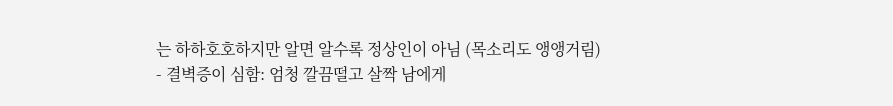는 하하호호하지만 알면 알수록 정상인이 아님 (목소리도 앵앵거림)
- 결벽증이 심함: 엄청 깔끔떨고 살짝 남에게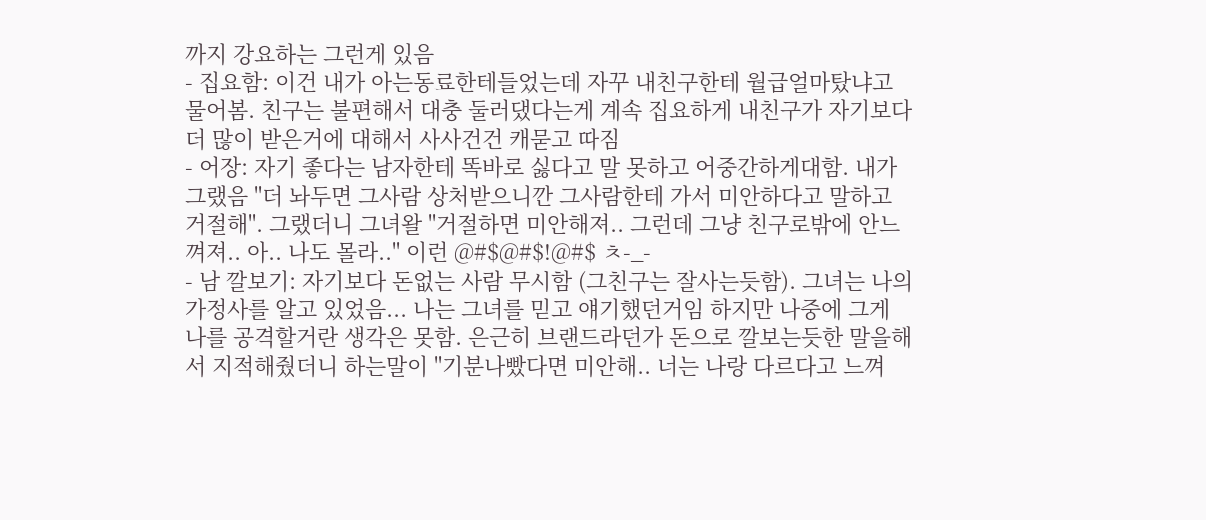까지 강요하는 그런게 있음
- 집요함: 이건 내가 아는동료한테들었는데 자꾸 내친구한테 월급얼마탔냐고 물어봄. 친구는 불편해서 대충 둘러댔다는게 계속 집요하게 내친구가 자기보다 더 많이 받은거에 대해서 사사건건 캐묻고 따짐
- 어장: 자기 좋다는 남자한테 똑바로 싫다고 말 못하고 어중간하게대함. 내가 그랬음 "더 놔두면 그사람 상처받으니깐 그사람한테 가서 미안하다고 말하고 거절해". 그랬더니 그녀왈 "거절하면 미안해져.. 그런데 그냥 친구로밖에 안느껴져.. 아.. 나도 몰라.." 이런 @#$@#$!@#$ ㅊ-_-
- 남 깔보기: 자기보다 돈없는 사람 무시함 (그친구는 잘사는듯함). 그녀는 나의 가정사를 알고 있었음... 나는 그녀를 믿고 얘기했던거임 하지만 나중에 그게 나를 공격할거란 생각은 못함. 은근히 브랜드라던가 돈으로 깔보는듯한 말을해서 지적해줬더니 하는말이 "기분나빴다면 미안해.. 너는 나랑 다르다고 느껴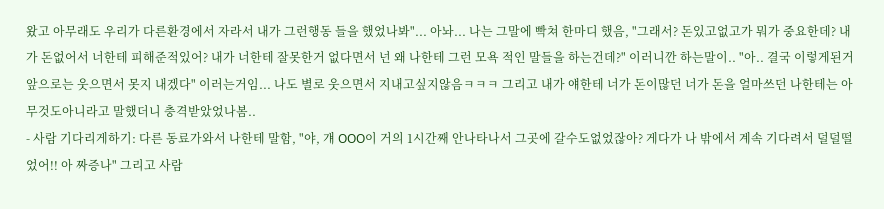왔고 아무래도 우리가 다른환경에서 자라서 내가 그런행동 들을 했었나봐"... 아놔... 나는 그말에 빡쳐 한마디 했음, "그래서? 돈있고없고가 뭐가 중요한데? 내가 돈없어서 너한테 피해준적있어? 내가 너한테 잘못한거 없다면서 넌 왜 나한테 그런 모욕 적인 말들을 하는건데?" 이러니깐 하는말이.. "아.. 결국 이렇게된거 앞으로는 웃으면서 못지 내겠다" 이러는거임... 나도 별로 웃으면서 지내고싶지않음ㅋㅋㅋ 그리고 내가 얘한테 너가 돈이많던 너가 돈을 얼마쓰던 나한테는 아무것도아니라고 말했더니 충격받았었나봄..
- 사람 기다리게하기: 다른 동료가와서 나한테 말함, "야, 걔 OOO이 거의 1시간째 안나타나서 그곳에 갈수도없었잖아? 게다가 나 밖에서 계속 기다려서 덜덜떨었어!! 아 짜증나" 그리고 사람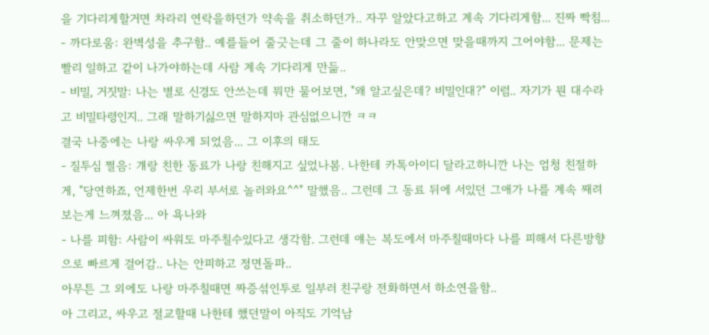을 기다리게할거면 차라리 연락을하던가 약속을 취소하던가.. 자꾸 알았다고하고 계속 기다리게함... 진짜 빡침...
- 까다로움: 완벽성을 추구함.. 예를들어 줄긋는데 그 줄이 하나라도 안맞으면 맞을때까지 그어야함... 문제는 빨리 일하고 같이 나가야하는데 사람 계속 기다리게 만듦..
- 비밀, 거짓말: 나는 별로 신경도 안쓰는데 뭐만 물어보면, "왜 알고싶은데? 비밀인대?" 이럼.. 자기가 뭔 대수라고 비밀타령인지.. 그래 말하기싫으면 말하지마 관심없으니깐 ㅋㅋ
결국 나중에는 나랑 싸우게 되었음... 그 이후의 태도
- 질투심 쩔음: 걔랑 친한 동료가 나랑 친해지고 싶었나봄. 나한테 카톡아이디 달라고하니깐 나는 엄청 친절하게, "당연하죠, 언제한번 우리 부서로 놀러와요^^" 말했음.. 그런데 그 동료 뒤에 서있던 그애가 나를 계속 째려보는게 느껴졌음... 아 욕나와
- 나를 피함: 사람이 싸워도 마주칠수있다고 생각함. 그런데 얘는 복도에서 마주칠때마다 나를 피해서 다른방향으로 빠르게 걸어감.. 나는 안피하고 정면돌파..
아무튼 그 외에도 나랑 마주칠때면 짜증섞인투로 일부러 친구랑 전화하면서 하소연을함..
아 그리고, 싸우고 절교할때 나한테 했던말이 아직도 기억남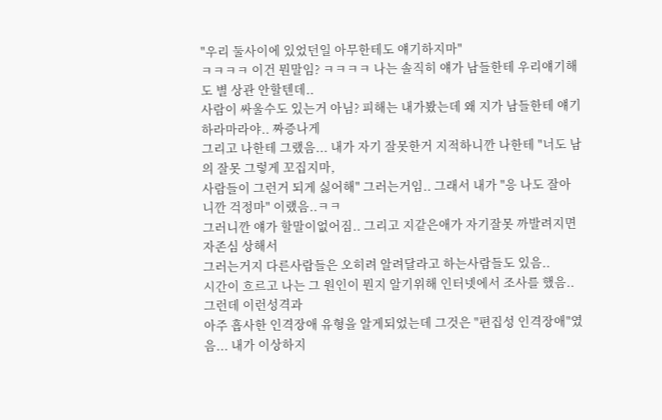"우리 둘사이에 있었던일 아무한테도 얘기하지마"
ㅋㅋㅋㅋ 이건 뭔말임? ㅋㅋㅋㅋ 나는 솔직히 얘가 남들한테 우리얘기해도 별 상관 안할텐데..
사람이 싸울수도 있는거 아님? 피해는 내가봤는데 왜 지가 남들한테 얘기하라마라야.. 짜증나게
그리고 나한테 그랬음... 내가 자기 잘못한거 지적하니깐 나한테 "너도 남의 잘못 그렇게 꼬집지마,
사람들이 그런거 되게 싫어해" 그러는거임.. 그래서 내가 "응 나도 잘아니깐 걱정마" 이랬음..ㅋㅋ
그러니깐 얘가 할말이없어짐.. 그리고 지같은애가 자기잘못 까발려지면 자존심 상해서
그러는거지 다른사람들은 오히려 알려달라고 하는사람들도 있음..
시간이 흐르고 나는 그 원인이 뭔지 알기위해 인터넷에서 조사를 했음.. 그런데 이런성격과
아주 흡사한 인격장애 유형을 알게되었는데 그것은 "편집성 인격장애"였음... 내가 이상하지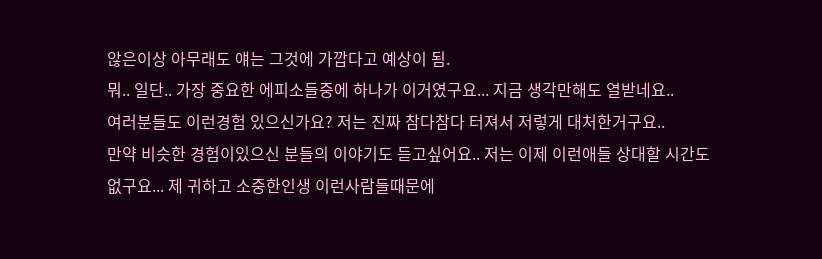않은이상 아무래도 얘는 그것에 가깝다고 예상이 됨.
뭐.. 일단.. 가장 중요한 에피소들중에 하나가 이거였구요... 지금 생각만해도 열받네요..
여러분들도 이런경험 있으신가요? 저는 진짜 참다참다 터져서 저렇게 대처한거구요..
만약 비슷한 경험이있으신 분들의 이야기도 듣고싶어요.. 저는 이제 이런애들 상대할 시간도
없구요... 제 귀하고 소중한인생 이런사람들때문에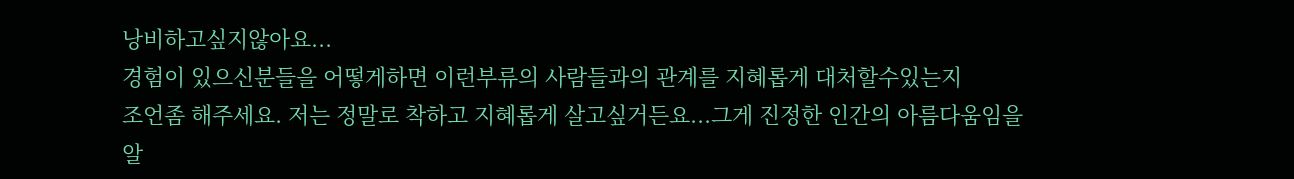낭비하고싶지않아요...
경험이 있으신분들을 어떻게하면 이런부류의 사람들과의 관계를 지혜롭게 대처할수있는지
조언좀 해주세요. 저는 정말로 착하고 지혜롭게 살고싶거든요...그게 진정한 인간의 아름다움임을
알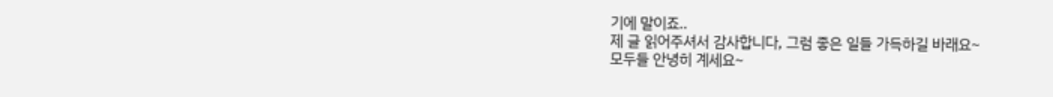기에 말이죠..
제 글 읽어주셔서 감사합니다, 그럼 좋은 일들 가득하길 바래요~
모두들 안녕히 계세요~